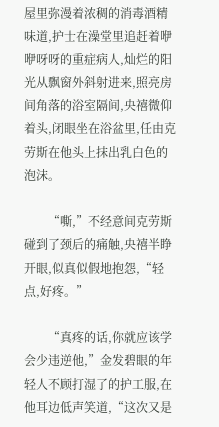屋里弥漫着浓稠的消毒酒精味道,护士在澡堂里追赶着咿咿呀呀的重症病人,灿烂的阳光从飘窗外斜射进来,照亮房间角落的浴室隔间,央禧微仰着头,闭眼坐在浴盆里,任由克劳斯在他头上抹出乳白色的泡沫。

        “嘶,”不经意间克劳斯碰到了颈后的痛触,央禧半睁开眼,似真似假地抱怨,“轻点,好疼。”

        “真疼的话,你就应该学会少违逆他,”金发碧眼的年轻人不顾打湿了的护工服,在他耳边低声笑道,“这次又是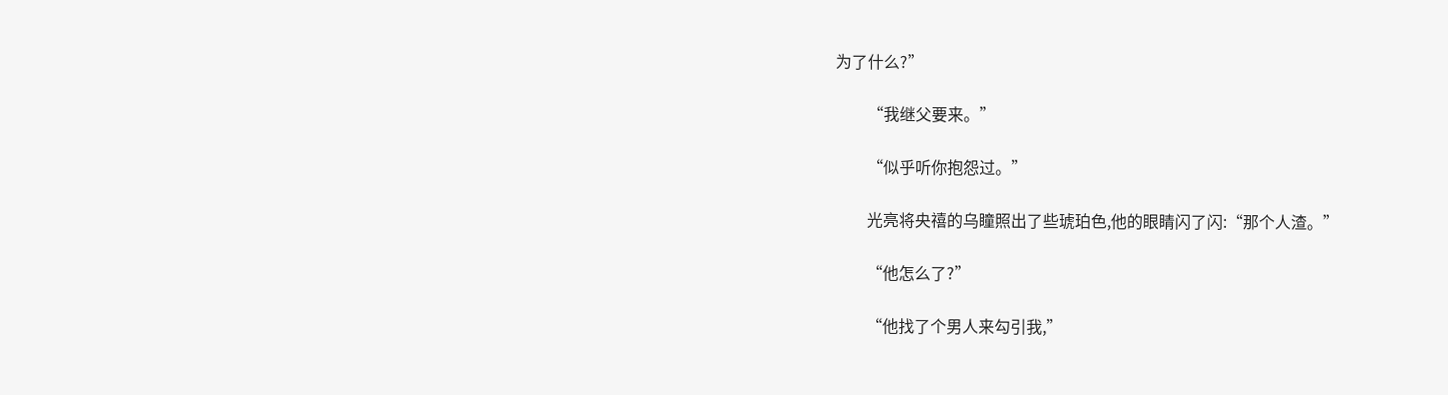为了什么?”

        “我继父要来。”

        “似乎听你抱怨过。”

        光亮将央禧的乌瞳照出了些琥珀色,他的眼睛闪了闪:“那个人渣。”

        “他怎么了?”

        “他找了个男人来勾引我,”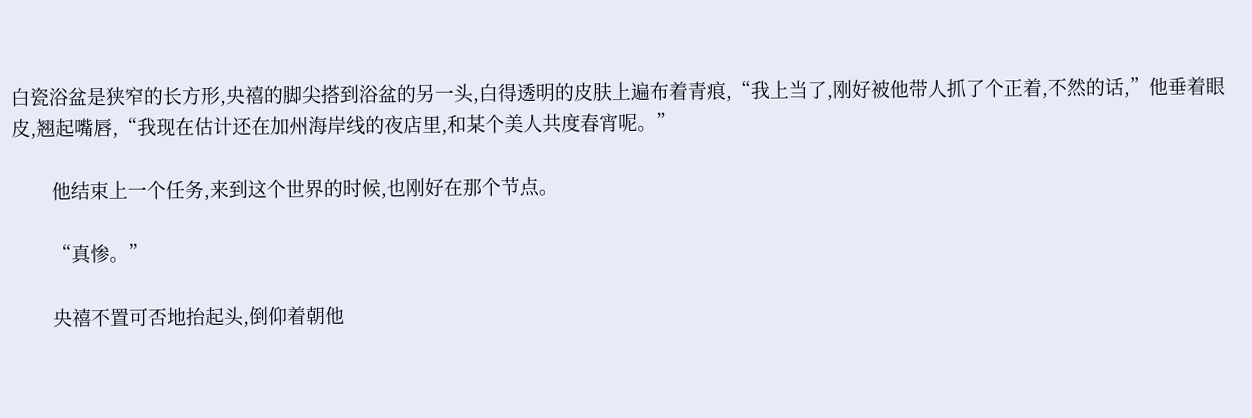白瓷浴盆是狭窄的长方形,央禧的脚尖搭到浴盆的另一头,白得透明的皮肤上遍布着青痕,“我上当了,刚好被他带人抓了个正着,不然的话,”他垂着眼皮,翘起嘴唇,“我现在估计还在加州海岸线的夜店里,和某个美人共度春宵呢。”

        他结束上一个任务,来到这个世界的时候,也刚好在那个节点。

        “真惨。”

        央禧不置可否地抬起头,倒仰着朝他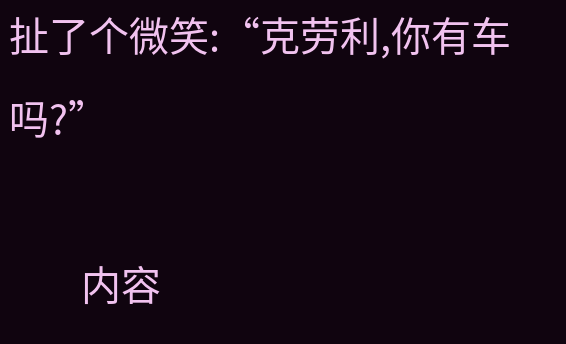扯了个微笑:“克劳利,你有车吗?”

        内容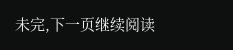未完,下一页继续阅读